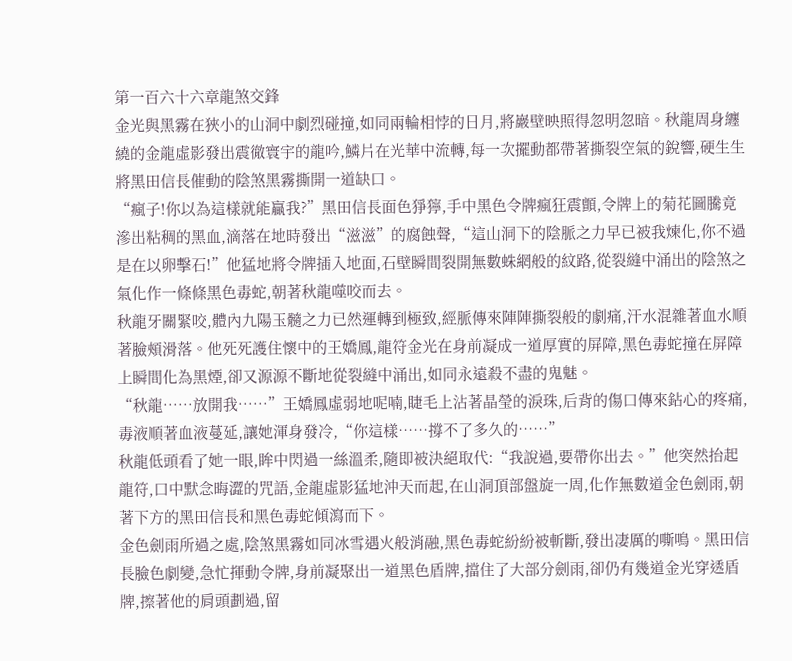第一百六十六章龍煞交鋒
金光與黑霧在狹小的山洞中劇烈碰撞,如同兩輪相悖的日月,將巖壁映照得忽明忽暗。秋龍周身纏繞的金龍虛影發出震徹寰宇的龍吟,鱗片在光華中流轉,每一次擺動都帶著撕裂空氣的銳響,硬生生將黑田信長催動的陰煞黑霧撕開一道缺口。
“瘋子!你以為這樣就能贏我?”黑田信長面色猙獰,手中黑色令牌瘋狂震顫,令牌上的菊花圖騰竟滲出粘稠的黑血,滴落在地時發出“滋滋”的腐蝕聲,“這山洞下的陰脈之力早已被我煉化,你不過是在以卵擊石!”他猛地將令牌插入地面,石壁瞬間裂開無數蛛網般的紋路,從裂縫中涌出的陰煞之氣化作一條條黑色毒蛇,朝著秋龍噬咬而去。
秋龍牙關緊咬,體內九陽玉髓之力已然運轉到極致,經脈傳來陣陣撕裂般的劇痛,汗水混雜著血水順著臉頰滑落。他死死護住懷中的王嬌鳳,龍符金光在身前凝成一道厚實的屏障,黑色毒蛇撞在屏障上瞬間化為黑煙,卻又源源不斷地從裂縫中涌出,如同永遠殺不盡的鬼魅。
“秋龍……放開我……”王嬌鳳虛弱地呢喃,睫毛上沾著晶瑩的淚珠,后背的傷口傳來鉆心的疼痛,毒液順著血液蔓延,讓她渾身發冷,“你這樣……撐不了多久的……”
秋龍低頭看了她一眼,眸中閃過一絲溫柔,隨即被決絕取代:“我說過,要帶你出去。”他突然抬起龍符,口中默念晦澀的咒語,金龍虛影猛地沖天而起,在山洞頂部盤旋一周,化作無數道金色劍雨,朝著下方的黑田信長和黑色毒蛇傾瀉而下。
金色劍雨所過之處,陰煞黑霧如同冰雪遇火般消融,黑色毒蛇紛紛被斬斷,發出凄厲的嘶鳴。黑田信長臉色劇變,急忙揮動令牌,身前凝聚出一道黑色盾牌,擋住了大部分劍雨,卻仍有幾道金光穿透盾牌,擦著他的肩頭劃過,留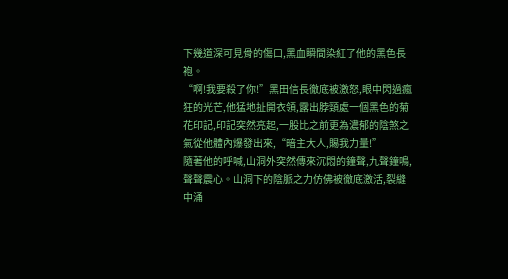下幾道深可見骨的傷口,黑血瞬間染紅了他的黑色長袍。
“啊!我要殺了你!”黑田信長徹底被激怒,眼中閃過瘋狂的光芒,他猛地扯開衣領,露出脖頸處一個黑色的菊花印記,印記突然亮起,一股比之前更為濃郁的陰煞之氣從他體內爆發出來,“暗主大人,賜我力量!”
隨著他的呼喊,山洞外突然傳來沉悶的鐘聲,九聲鐘鳴,聲聲震心。山洞下的陰脈之力仿佛被徹底激活,裂縫中涌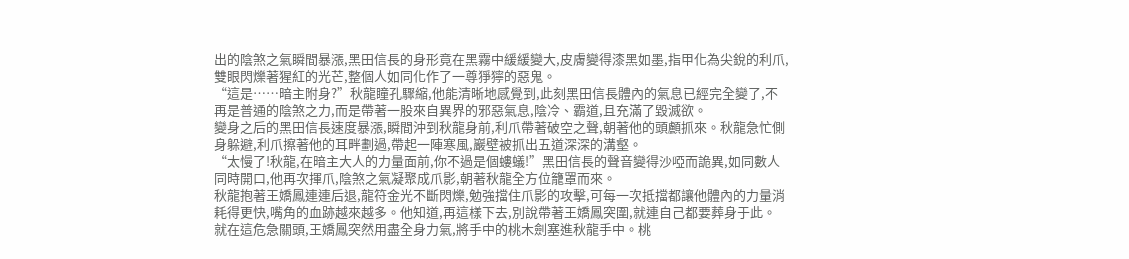出的陰煞之氣瞬間暴漲,黑田信長的身形竟在黑霧中緩緩變大,皮膚變得漆黑如墨,指甲化為尖銳的利爪,雙眼閃爍著猩紅的光芒,整個人如同化作了一尊猙獰的惡鬼。
“這是……暗主附身?”秋龍瞳孔驟縮,他能清晰地感覺到,此刻黑田信長體內的氣息已經完全變了,不再是普通的陰煞之力,而是帶著一股來自異界的邪惡氣息,陰冷、霸道,且充滿了毀滅欲。
變身之后的黑田信長速度暴漲,瞬間沖到秋龍身前,利爪帶著破空之聲,朝著他的頭顱抓來。秋龍急忙側身躲避,利爪擦著他的耳畔劃過,帶起一陣寒風,巖壁被抓出五道深深的溝壑。
“太慢了!秋龍,在暗主大人的力量面前,你不過是個螻蟻!”黑田信長的聲音變得沙啞而詭異,如同數人同時開口,他再次揮爪,陰煞之氣凝聚成爪影,朝著秋龍全方位籠罩而來。
秋龍抱著王嬌鳳連連后退,龍符金光不斷閃爍,勉強擋住爪影的攻擊,可每一次抵擋都讓他體內的力量消耗得更快,嘴角的血跡越來越多。他知道,再這樣下去,別說帶著王嬌鳳突圍,就連自己都要葬身于此。
就在這危急關頭,王嬌鳳突然用盡全身力氣,將手中的桃木劍塞進秋龍手中。桃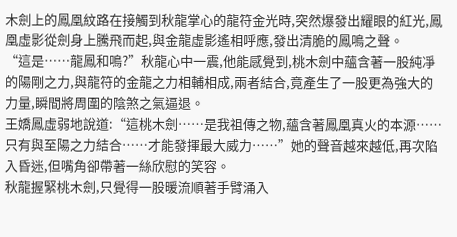木劍上的鳳凰紋路在接觸到秋龍掌心的龍符金光時,突然爆發出耀眼的紅光,鳳凰虛影從劍身上騰飛而起,與金龍虛影遙相呼應,發出清脆的鳳鳴之聲。
“這是……龍鳳和鳴?”秋龍心中一震,他能感覺到,桃木劍中蘊含著一股純凈的陽剛之力,與龍符的金龍之力相輔相成,兩者結合,竟產生了一股更為強大的力量,瞬間將周圍的陰煞之氣逼退。
王嬌鳳虛弱地說道:“這桃木劍……是我祖傳之物,蘊含著鳳凰真火的本源……只有與至陽之力結合……才能發揮最大威力……”她的聲音越來越低,再次陷入昏迷,但嘴角卻帶著一絲欣慰的笑容。
秋龍握緊桃木劍,只覺得一股暖流順著手臂涌入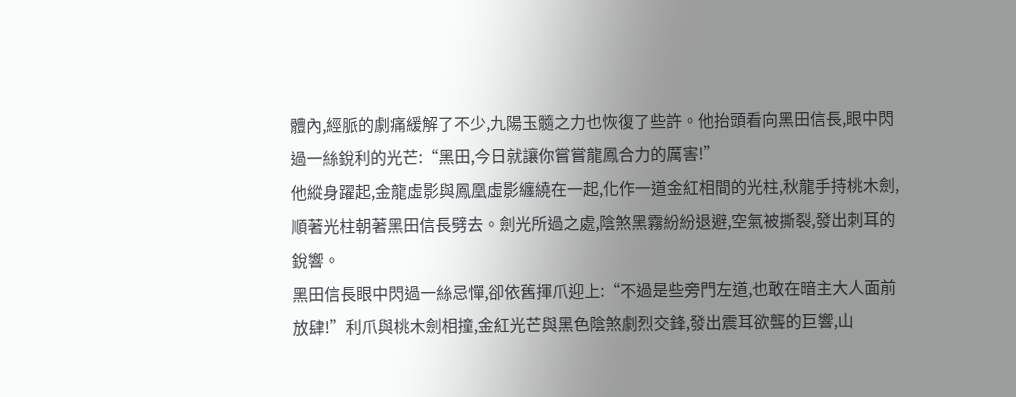體內,經脈的劇痛緩解了不少,九陽玉髓之力也恢復了些許。他抬頭看向黑田信長,眼中閃過一絲銳利的光芒:“黑田,今日就讓你嘗嘗龍鳳合力的厲害!”
他縱身躍起,金龍虛影與鳳凰虛影纏繞在一起,化作一道金紅相間的光柱,秋龍手持桃木劍,順著光柱朝著黑田信長劈去。劍光所過之處,陰煞黑霧紛紛退避,空氣被撕裂,發出刺耳的銳響。
黑田信長眼中閃過一絲忌憚,卻依舊揮爪迎上:“不過是些旁門左道,也敢在暗主大人面前放肆!”利爪與桃木劍相撞,金紅光芒與黑色陰煞劇烈交鋒,發出震耳欲聾的巨響,山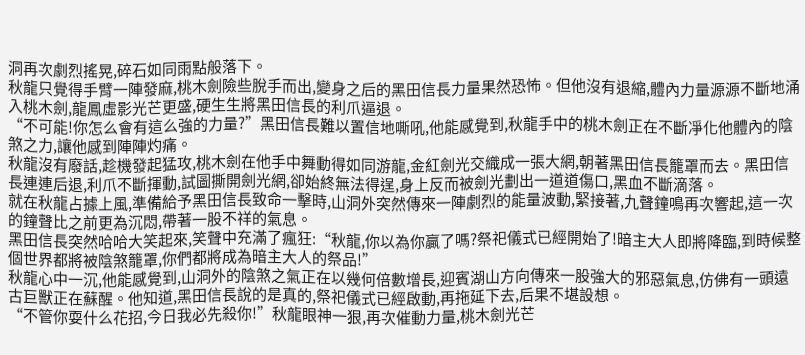洞再次劇烈搖晃,碎石如同雨點般落下。
秋龍只覺得手臂一陣發麻,桃木劍險些脫手而出,變身之后的黑田信長力量果然恐怖。但他沒有退縮,體內力量源源不斷地涌入桃木劍,龍鳳虛影光芒更盛,硬生生將黑田信長的利爪逼退。
“不可能!你怎么會有這么強的力量?”黑田信長難以置信地嘶吼,他能感覺到,秋龍手中的桃木劍正在不斷凈化他體內的陰煞之力,讓他感到陣陣灼痛。
秋龍沒有廢話,趁機發起猛攻,桃木劍在他手中舞動得如同游龍,金紅劍光交織成一張大網,朝著黑田信長籠罩而去。黑田信長連連后退,利爪不斷揮動,試圖撕開劍光網,卻始終無法得逞,身上反而被劍光劃出一道道傷口,黑血不斷滴落。
就在秋龍占據上風,準備給予黑田信長致命一擊時,山洞外突然傳來一陣劇烈的能量波動,緊接著,九聲鐘鳴再次響起,這一次的鐘聲比之前更為沉悶,帶著一股不祥的氣息。
黑田信長突然哈哈大笑起來,笑聲中充滿了瘋狂:“秋龍,你以為你贏了嗎?祭祀儀式已經開始了!暗主大人即將降臨,到時候整個世界都將被陰煞籠罩,你們都將成為暗主大人的祭品!”
秋龍心中一沉,他能感覺到,山洞外的陰煞之氣正在以幾何倍數增長,迎賓湖山方向傳來一股強大的邪惡氣息,仿佛有一頭遠古巨獸正在蘇醒。他知道,黑田信長說的是真的,祭祀儀式已經啟動,再拖延下去,后果不堪設想。
“不管你耍什么花招,今日我必先殺你!”秋龍眼神一狠,再次催動力量,桃木劍光芒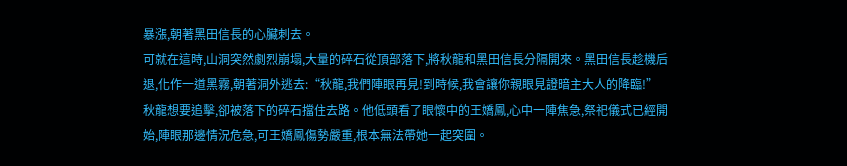暴漲,朝著黑田信長的心臟刺去。
可就在這時,山洞突然劇烈崩塌,大量的碎石從頂部落下,將秋龍和黑田信長分隔開來。黑田信長趁機后退,化作一道黑霧,朝著洞外逃去:“秋龍,我們陣眼再見!到時候,我會讓你親眼見證暗主大人的降臨!”
秋龍想要追擊,卻被落下的碎石擋住去路。他低頭看了眼懷中的王嬌鳳,心中一陣焦急,祭祀儀式已經開始,陣眼那邊情況危急,可王嬌鳳傷勢嚴重,根本無法帶她一起突圍。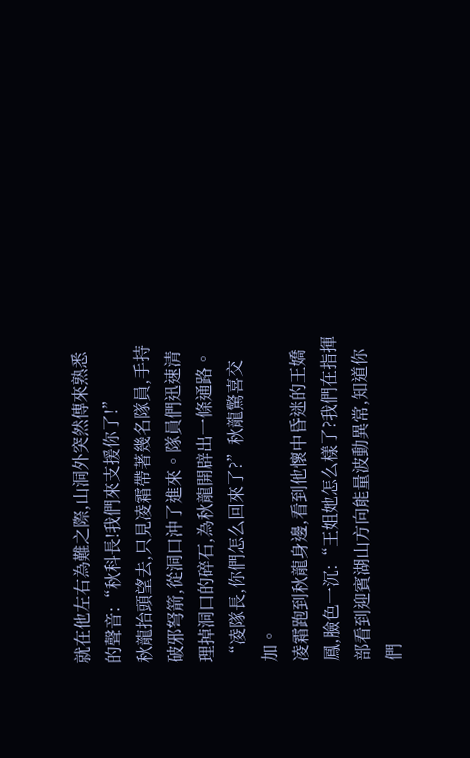就在他左右為難之際,山洞外突然傳來熟悉的聲音:“秋科長!我們來支援你了!”
秋龍抬頭望去,只見凌霜帶著幾名隊員,手持破邪弩箭,從洞口沖了進來。隊員們迅速清理掉洞口的碎石,為秋龍開辟出一條通路。
“凌隊長,你們怎么回來了?”秋龍驚喜交加。
凌霜跑到秋龍身邊,看到他懷中昏迷的王嬌鳳,臉色一沉:“王姐她怎么樣了?我們在指揮部看到迎賓湖山方向能量波動異常,知道你們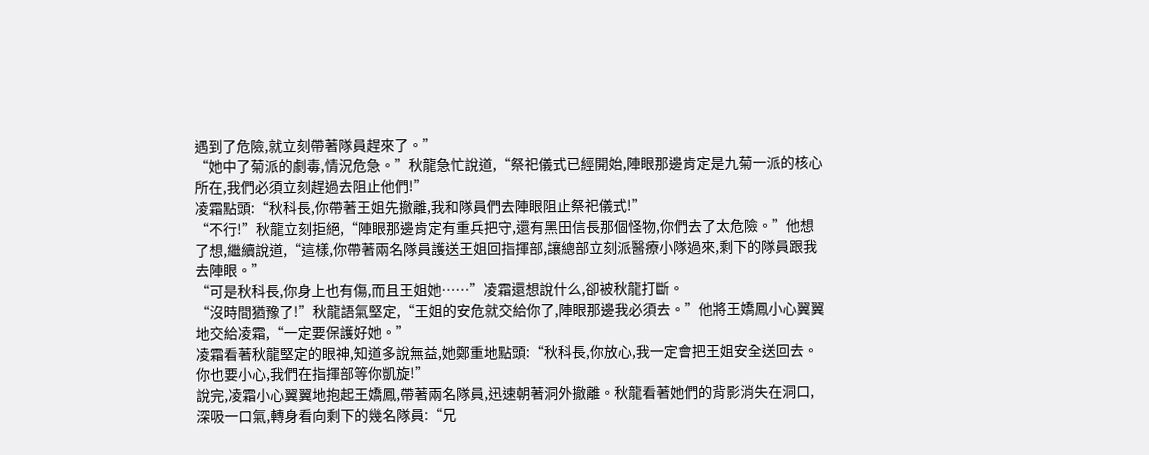遇到了危險,就立刻帶著隊員趕來了。”
“她中了菊派的劇毒,情況危急。”秋龍急忙說道,“祭祀儀式已經開始,陣眼那邊肯定是九菊一派的核心所在,我們必須立刻趕過去阻止他們!”
凌霜點頭:“秋科長,你帶著王姐先撤離,我和隊員們去陣眼阻止祭祀儀式!”
“不行!”秋龍立刻拒絕,“陣眼那邊肯定有重兵把守,還有黑田信長那個怪物,你們去了太危險。”他想了想,繼續說道,“這樣,你帶著兩名隊員護送王姐回指揮部,讓總部立刻派醫療小隊過來,剩下的隊員跟我去陣眼。”
“可是秋科長,你身上也有傷,而且王姐她……”凌霜還想說什么,卻被秋龍打斷。
“沒時間猶豫了!”秋龍語氣堅定,“王姐的安危就交給你了,陣眼那邊我必須去。”他將王嬌鳳小心翼翼地交給凌霜,“一定要保護好她。”
凌霜看著秋龍堅定的眼神,知道多說無益,她鄭重地點頭:“秋科長,你放心,我一定會把王姐安全送回去。你也要小心,我們在指揮部等你凱旋!”
說完,凌霜小心翼翼地抱起王嬌鳳,帶著兩名隊員,迅速朝著洞外撤離。秋龍看著她們的背影消失在洞口,深吸一口氣,轉身看向剩下的幾名隊員:“兄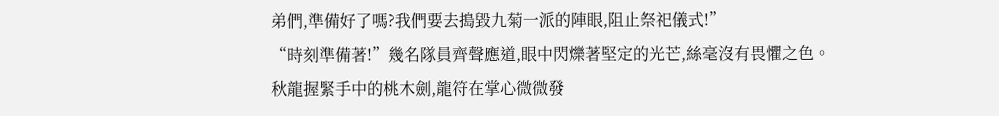弟們,準備好了嗎?我們要去搗毀九菊一派的陣眼,阻止祭祀儀式!”
“時刻準備著!”幾名隊員齊聲應道,眼中閃爍著堅定的光芒,絲毫沒有畏懼之色。
秋龍握緊手中的桃木劍,龍符在掌心微微發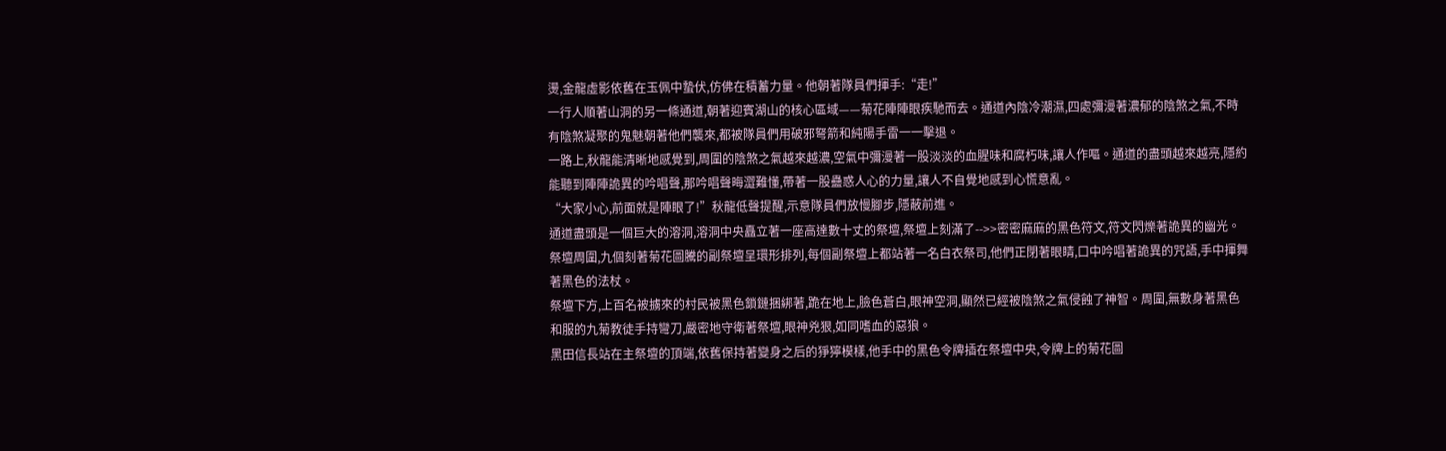燙,金龍虛影依舊在玉佩中蟄伏,仿佛在積蓄力量。他朝著隊員們揮手:“走!”
一行人順著山洞的另一條通道,朝著迎賓湖山的核心區域——菊花陣陣眼疾馳而去。通道內陰冷潮濕,四處彌漫著濃郁的陰煞之氣,不時有陰煞凝聚的鬼魅朝著他們襲來,都被隊員們用破邪弩箭和純陽手雷一一擊退。
一路上,秋龍能清晰地感覺到,周圍的陰煞之氣越來越濃,空氣中彌漫著一股淡淡的血腥味和腐朽味,讓人作嘔。通道的盡頭越來越亮,隱約能聽到陣陣詭異的吟唱聲,那吟唱聲晦澀難懂,帶著一股蠱惑人心的力量,讓人不自覺地感到心慌意亂。
“大家小心,前面就是陣眼了!”秋龍低聲提醒,示意隊員們放慢腳步,隱蔽前進。
通道盡頭是一個巨大的溶洞,溶洞中央矗立著一座高達數十丈的祭壇,祭壇上刻滿了-->>密密麻麻的黑色符文,符文閃爍著詭異的幽光。祭壇周圍,九個刻著菊花圖騰的副祭壇呈環形排列,每個副祭壇上都站著一名白衣祭司,他們正閉著眼睛,口中吟唱著詭異的咒語,手中揮舞著黑色的法杖。
祭壇下方,上百名被擄來的村民被黑色鎖鏈捆綁著,跪在地上,臉色蒼白,眼神空洞,顯然已經被陰煞之氣侵蝕了神智。周圍,無數身著黑色和服的九菊教徒手持彎刀,嚴密地守衛著祭壇,眼神兇狠,如同嗜血的惡狼。
黑田信長站在主祭壇的頂端,依舊保持著變身之后的猙獰模樣,他手中的黑色令牌插在祭壇中央,令牌上的菊花圖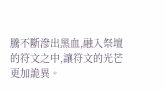騰不斷滲出黑血,融入祭壇的符文之中,讓符文的光芒更加詭異。